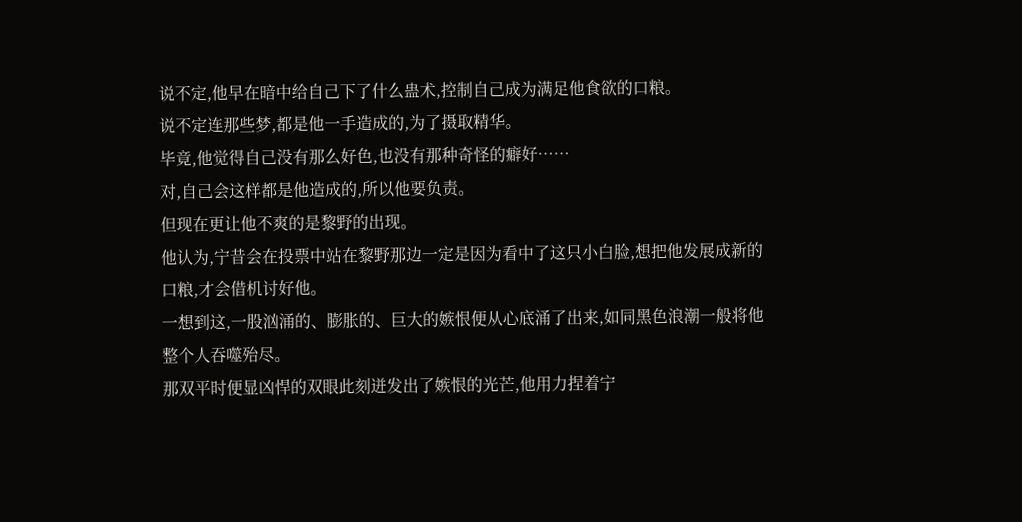说不定,他早在暗中给自己下了什么蛊术,控制自己成为满足他食欲的口粮。
说不定连那些梦,都是他一手造成的,为了摄取精华。
毕竟,他觉得自己没有那么好色,也没有那种奇怪的癖好……
对,自己会这样都是他造成的,所以他要负责。
但现在更让他不爽的是黎野的出现。
他认为,宁昔会在投票中站在黎野那边一定是因为看中了这只小白脸,想把他发展成新的口粮,才会借机讨好他。
一想到这,一股汹涌的、膨胀的、巨大的嫉恨便从心底涌了出来,如同黑色浪潮一般将他整个人吞噬殆尽。
那双平时便显凶悍的双眼此刻迸发出了嫉恨的光芒,他用力捏着宁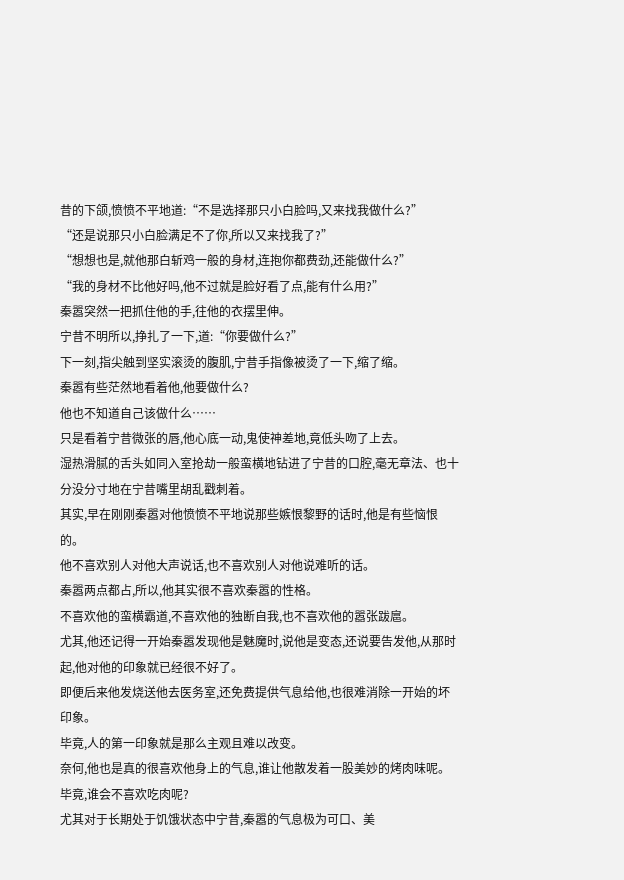昔的下颌,愤愤不平地道:“不是选择那只小白脸吗,又来找我做什么?”
“还是说那只小白脸满足不了你,所以又来找我了?”
“想想也是,就他那白斩鸡一般的身材,连抱你都费劲,还能做什么?”
“我的身材不比他好吗,他不过就是脸好看了点,能有什么用?”
秦嚣突然一把抓住他的手,往他的衣摆里伸。
宁昔不明所以,挣扎了一下,道:“你要做什么?”
下一刻,指尖触到坚实滚烫的腹肌,宁昔手指像被烫了一下,缩了缩。
秦嚣有些茫然地看着他,他要做什么?
他也不知道自己该做什么……
只是看着宁昔微张的唇,他心底一动,鬼使神差地,竟低头吻了上去。
湿热滑腻的舌头如同入室抢劫一般蛮横地钻进了宁昔的口腔,毫无章法、也十分没分寸地在宁昔嘴里胡乱戳刺着。
其实,早在刚刚秦嚣对他愤愤不平地说那些嫉恨黎野的话时,他是有些恼恨的。
他不喜欢别人对他大声说话,也不喜欢别人对他说难听的话。
秦嚣两点都占,所以,他其实很不喜欢秦嚣的性格。
不喜欢他的蛮横霸道,不喜欢他的独断自我,也不喜欢他的嚣张跋扈。
尤其,他还记得一开始秦嚣发现他是魅魔时,说他是变态,还说要告发他,从那时起,他对他的印象就已经很不好了。
即便后来他发烧送他去医务室,还免费提供气息给他,也很难消除一开始的坏印象。
毕竟,人的第一印象就是那么主观且难以改变。
奈何,他也是真的很喜欢他身上的气息,谁让他散发着一股美妙的烤肉味呢。
毕竟,谁会不喜欢吃肉呢?
尤其对于长期处于饥饿状态中宁昔,秦嚣的气息极为可口、美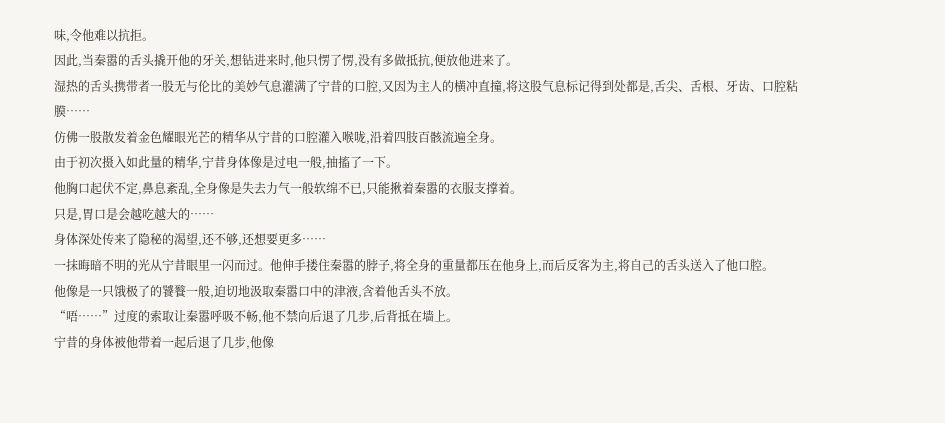味,令他难以抗拒。
因此,当秦嚣的舌头撬开他的牙关,想钻进来时,他只愣了愣,没有多做抵抗,便放他进来了。
湿热的舌头携带者一股无与伦比的美妙气息灌满了宁昔的口腔,又因为主人的横冲直撞,将这股气息标记得到处都是,舌尖、舌根、牙齿、口腔粘膜……
仿佛一股散发着金色耀眼光芒的精华从宁昔的口腔灌入喉咙,沿着四肢百骸流遍全身。
由于初次摄入如此量的精华,宁昔身体像是过电一般,抽搐了一下。
他胸口起伏不定,鼻息紊乱,全身像是失去力气一般软绵不已,只能揪着秦嚣的衣服支撑着。
只是,胃口是会越吃越大的……
身体深处传来了隐秘的渴望,还不够,还想要更多……
一抹晦暗不明的光从宁昔眼里一闪而过。他伸手搂住秦嚣的脖子,将全身的重量都压在他身上,而后反客为主,将自己的舌头送入了他口腔。
他像是一只饿极了的饕餮一般,迫切地汲取秦嚣口中的津液,含着他舌头不放。
“唔……”过度的索取让秦嚣呼吸不畅,他不禁向后退了几步,后背抵在墙上。
宁昔的身体被他带着一起后退了几步,他像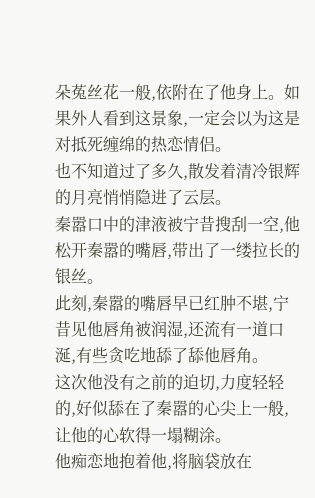朵菟丝花一般,依附在了他身上。如果外人看到这景象,一定会以为这是对抵死缠绵的热恋情侣。
也不知道过了多久,散发着清冷银辉的月亮悄悄隐进了云层。
秦嚣口中的津液被宁昔搜刮一空,他松开秦嚣的嘴唇,带出了一缕拉长的银丝。
此刻,秦嚣的嘴唇早已红肿不堪,宁昔见他唇角被润湿,还流有一道口涎,有些贪吃地舔了舔他唇角。
这次他没有之前的迫切,力度轻轻的,好似舔在了秦嚣的心尖上一般,让他的心软得一塌糊涂。
他痴恋地抱着他,将脑袋放在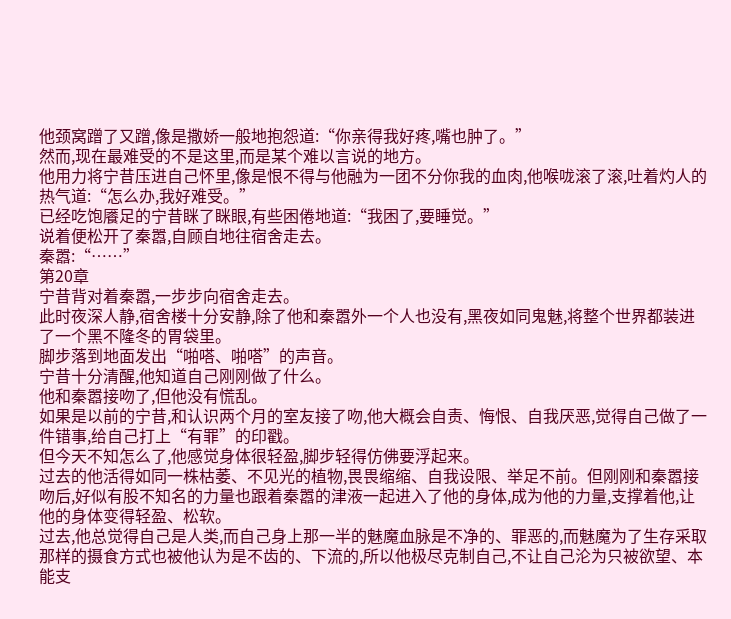他颈窝蹭了又蹭,像是撒娇一般地抱怨道:“你亲得我好疼,嘴也肿了。”
然而,现在最难受的不是这里,而是某个难以言说的地方。
他用力将宁昔压进自己怀里,像是恨不得与他融为一团不分你我的血肉,他喉咙滚了滚,吐着灼人的热气道:“怎么办,我好难受。”
已经吃饱餍足的宁昔眯了眯眼,有些困倦地道:“我困了,要睡觉。”
说着便松开了秦嚣,自顾自地往宿舍走去。
秦嚣:“……”
第20章
宁昔背对着秦嚣,一步步向宿舍走去。
此时夜深人静,宿舍楼十分安静,除了他和秦嚣外一个人也没有,黑夜如同鬼魅,将整个世界都装进了一个黑不隆冬的胃袋里。
脚步落到地面发出“啪嗒、啪嗒”的声音。
宁昔十分清醒,他知道自己刚刚做了什么。
他和秦嚣接吻了,但他没有慌乱。
如果是以前的宁昔,和认识两个月的室友接了吻,他大概会自责、悔恨、自我厌恶,觉得自己做了一件错事,给自己打上“有罪”的印戳。
但今天不知怎么了,他感觉身体很轻盈,脚步轻得仿佛要浮起来。
过去的他活得如同一株枯萎、不见光的植物,畏畏缩缩、自我设限、举足不前。但刚刚和秦嚣接吻后,好似有股不知名的力量也跟着秦嚣的津液一起进入了他的身体,成为他的力量,支撑着他,让他的身体变得轻盈、松软。
过去,他总觉得自己是人类,而自己身上那一半的魅魔血脉是不净的、罪恶的,而魅魔为了生存采取那样的摄食方式也被他认为是不齿的、下流的,所以他极尽克制自己,不让自己沦为只被欲望、本能支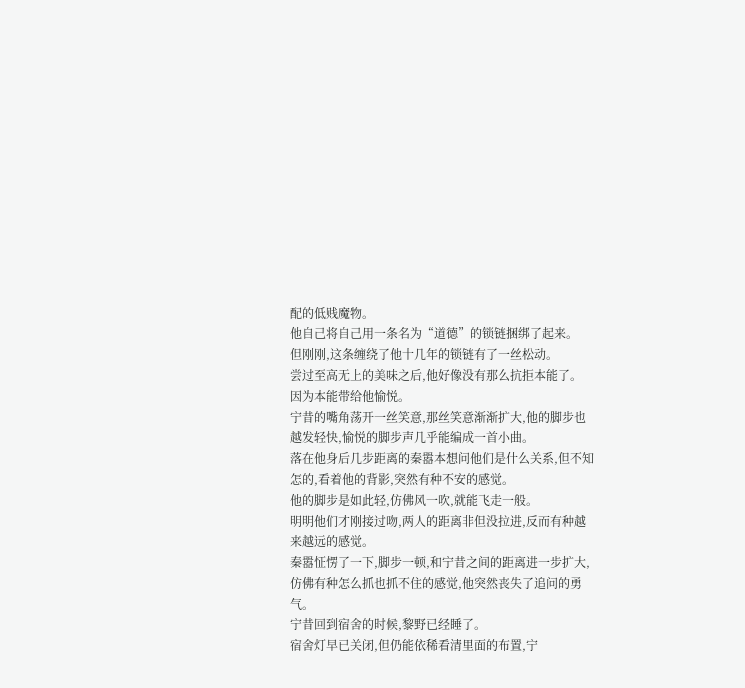配的低贱魔物。
他自己将自己用一条名为“道德”的锁链捆绑了起来。
但刚刚,这条缠绕了他十几年的锁链有了一丝松动。
尝过至高无上的美味之后,他好像没有那么抗拒本能了。
因为本能带给他愉悦。
宁昔的嘴角荡开一丝笑意,那丝笑意渐渐扩大,他的脚步也越发轻快,愉悦的脚步声几乎能编成一首小曲。
落在他身后几步距离的秦嚣本想问他们是什么关系,但不知怎的,看着他的背影,突然有种不安的感觉。
他的脚步是如此轻,仿佛风一吹,就能飞走一般。
明明他们才刚接过吻,两人的距离非但没拉进,反而有种越来越远的感觉。
秦嚣怔愣了一下,脚步一顿,和宁昔之间的距离进一步扩大,仿佛有种怎么抓也抓不住的感觉,他突然丧失了追问的勇气。
宁昔回到宿舍的时候,黎野已经睡了。
宿舍灯早已关闭,但仍能依稀看清里面的布置,宁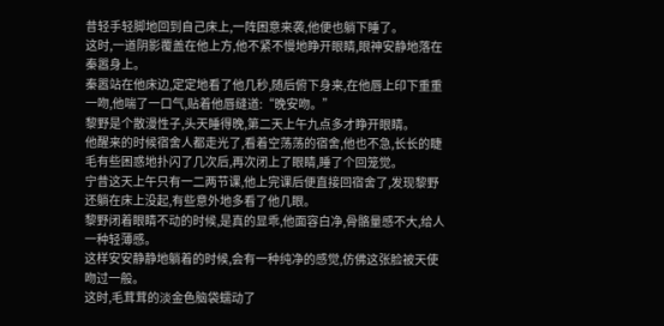昔轻手轻脚地回到自己床上,一阵困意来袭,他便也躺下睡了。
这时,一道阴影覆盖在他上方,他不紧不慢地睁开眼睛,眼神安静地落在秦嚣身上。
秦嚣站在他床边,定定地看了他几秒,随后俯下身来,在他唇上印下重重一吻,他喘了一口气,贴着他唇缝道:“晚安吻。”
黎野是个散漫性子,头天睡得晚,第二天上午九点多才睁开眼睛。
他醒来的时候宿舍人都走光了,看着空荡荡的宿舍,他也不急,长长的睫毛有些困惑地扑闪了几次后,再次闭上了眼睛,睡了个回笼觉。
宁昔这天上午只有一二两节课,他上完课后便直接回宿舍了,发现黎野还躺在床上没起,有些意外地多看了他几眼。
黎野闭着眼睛不动的时候,是真的显乖,他面容白净,骨骼量感不大,给人一种轻薄感。
这样安安静静地躺着的时候,会有一种纯净的感觉,仿佛这张脸被天使吻过一般。
这时,毛茸茸的淡金色脑袋蠕动了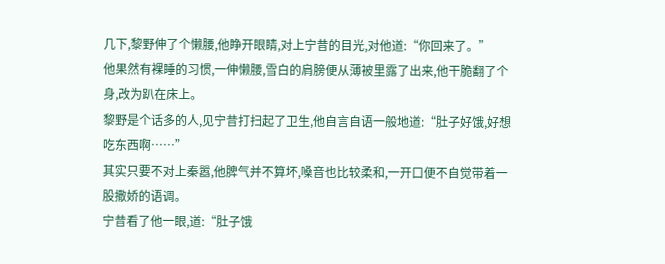几下,黎野伸了个懒腰,他睁开眼睛,对上宁昔的目光,对他道:“你回来了。”
他果然有裸睡的习惯,一伸懒腰,雪白的肩膀便从薄被里露了出来,他干脆翻了个身,改为趴在床上。
黎野是个话多的人,见宁昔打扫起了卫生,他自言自语一般地道:“肚子好饿,好想吃东西啊……”
其实只要不对上秦嚣,他脾气并不算坏,嗓音也比较柔和,一开口便不自觉带着一股撒娇的语调。
宁昔看了他一眼,道:“肚子饿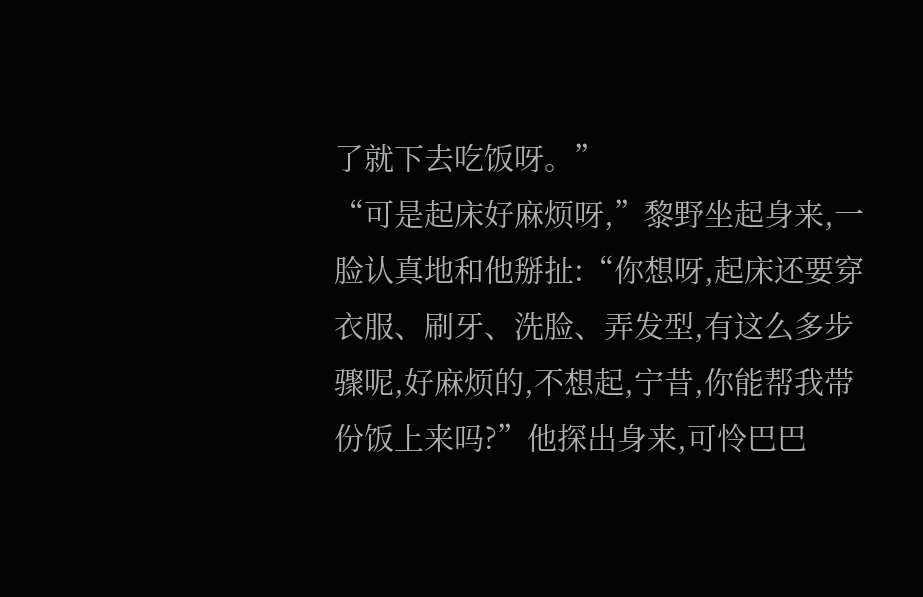了就下去吃饭呀。”
“可是起床好麻烦呀,”黎野坐起身来,一脸认真地和他掰扯:“你想呀,起床还要穿衣服、刷牙、洗脸、弄发型,有这么多步骤呢,好麻烦的,不想起,宁昔,你能帮我带份饭上来吗?”他探出身来,可怜巴巴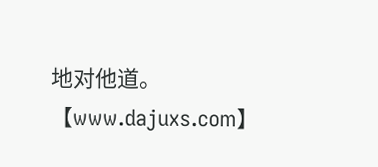地对他道。
【www.dajuxs.com】